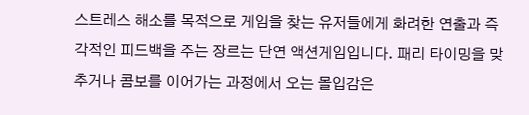스트레스 해소를 목적으로 게임을 찾는 유저들에게 화려한 연출과 즉각적인 피드백을 주는 장르는 단연 액션게임입니다. 패리 타이밍을 맞추거나 콤보를 이어가는 과정에서 오는 몰입감은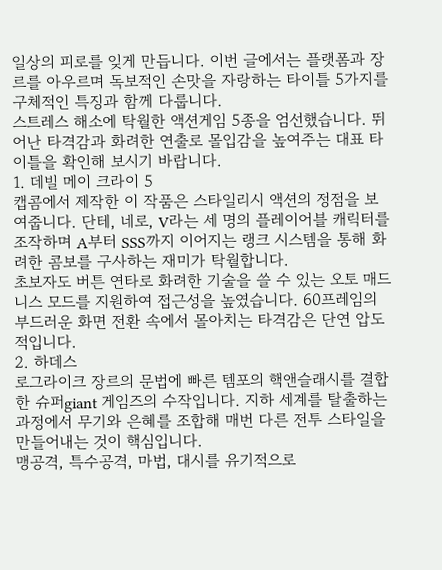일상의 피로를 잊게 만듭니다. 이번 글에서는 플랫폼과 장르를 아우르며 독보적인 손맛을 자랑하는 타이틀 5가지를 구체적인 특징과 함께 다룹니다.
스트레스 해소에 탁월한 액션게임 5종을 엄선했습니다. 뛰어난 타격감과 화려한 연출로 몰입감을 높여주는 대표 타이틀을 확인해 보시기 바랍니다.
1. 데빌 메이 크라이 5
캡콤에서 제작한 이 작품은 스타일리시 액션의 정점을 보여줍니다. 단테, 네로, V라는 세 명의 플레이어블 캐릭터를 조작하며 A부터 SSS까지 이어지는 랭크 시스템을 통해 화려한 콤보를 구사하는 재미가 탁월합니다.
초보자도 버튼 연타로 화려한 기술을 쓸 수 있는 오토 매드니스 모드를 지원하여 접근성을 높였습니다. 60프레임의 부드러운 화면 전환 속에서 몰아치는 타격감은 단연 압도적입니다.
2. 하데스
로그라이크 장르의 문법에 빠른 템포의 핵앤슬래시를 결합한 슈퍼giant 게임즈의 수작입니다. 지하 세계를 탈출하는 과정에서 무기와 은혜를 조합해 매번 다른 전투 스타일을 만들어내는 것이 핵심입니다.
맹공격, 특수공격, 마법, 대시를 유기적으로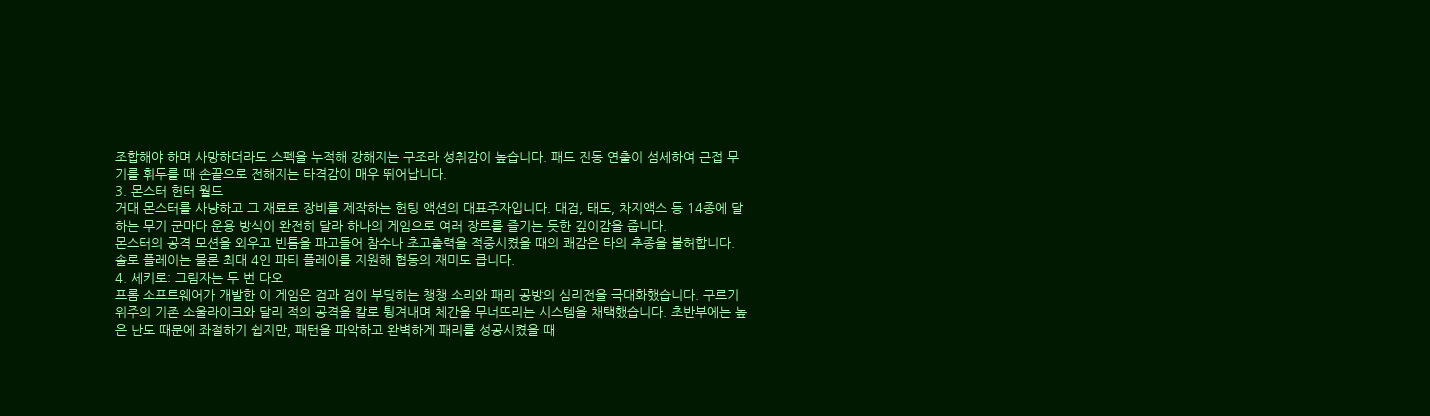조합해야 하며 사망하더라도 스펙을 누적해 강해지는 구조라 성취감이 높습니다. 패드 진동 연출이 섬세하여 근접 무기를 휘두를 때 손끝으로 전해지는 타격감이 매우 뛰어납니다.
3. 몬스터 헌터 월드
거대 몬스터를 사냥하고 그 재료로 장비를 제작하는 헌팅 액션의 대표주자입니다. 대검, 태도, 차지액스 등 14종에 달하는 무기 군마다 운용 방식이 완전히 달라 하나의 게임으로 여러 장르를 즐기는 듯한 깊이감을 줍니다.
몬스터의 공격 모션을 외우고 빈틈을 파고들어 참수나 초고출력을 적중시켰을 때의 쾌감은 타의 추종을 불허합니다. 솔로 플레이는 물론 최대 4인 파티 플레이를 지원해 협동의 재미도 큽니다.
4. 세키로: 그림자는 두 번 다오
프롬 소프트웨어가 개발한 이 게임은 검과 검이 부딪히는 챙챙 소리와 패리 공방의 심리전을 극대화했습니다. 구르기 위주의 기존 소울라이크와 달리 적의 공격을 칼로 튕겨내며 체간을 무너뜨리는 시스템을 채택했습니다. 초반부에는 높은 난도 때문에 좌절하기 쉽지만, 패턴을 파악하고 완벽하게 패리를 성공시켰을 때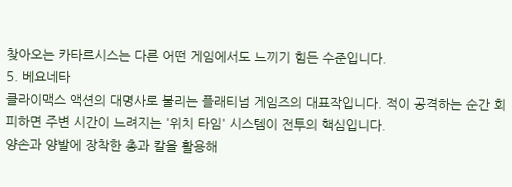찾아오는 카타르시스는 다른 어떤 게임에서도 느끼기 힘든 수준입니다.
5. 베요네타
클라이맥스 액션의 대명사로 불리는 플래티넘 게임즈의 대표작입니다. 적이 공격하는 순간 회피하면 주변 시간이 느려지는 '위치 타임' 시스템이 전투의 핵심입니다.
양손과 양발에 장착한 총과 칼을 활용해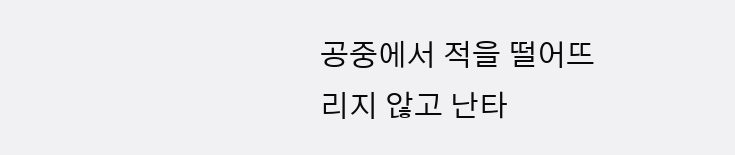공중에서 적을 떨어뜨리지 않고 난타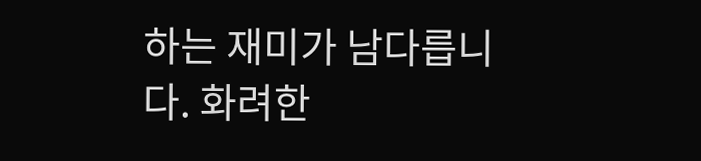하는 재미가 남다릅니다. 화려한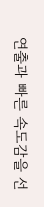연출과 빠른 속도감을 선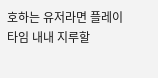호하는 유저라면 플레이 타임 내내 지루할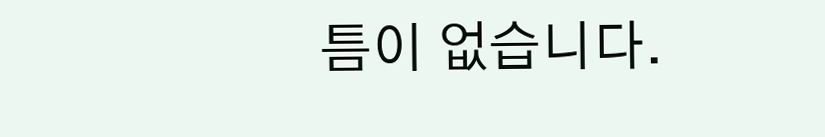틈이 없습니다.